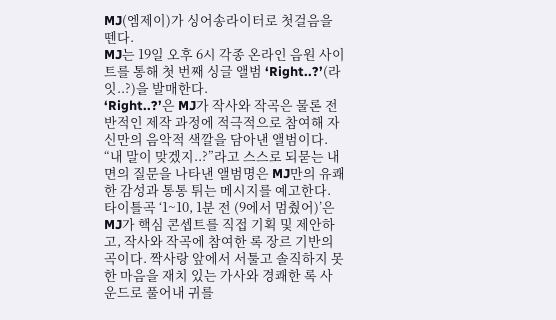MJ(엠제이)가 싱어송라이터로 첫걸음을 뗀다.
MJ는 19일 오후 6시 각종 온라인 음원 사이트를 통해 첫 번째 싱글 앨범 ‘Right..?’(라잇..?)을 발매한다.
‘Right..?’은 MJ가 작사와 작곡은 물론 전반적인 제작 과정에 적극적으로 참여해 자신만의 음악적 색깔을 담아낸 앨범이다. “내 말이 맞겠지..?”라고 스스로 되묻는 내면의 질문을 나타낸 앨범명은 MJ만의 유쾌한 감성과 통통 튀는 메시지를 예고한다.
타이틀곡 ‘1~10, 1분 전 (9에서 멈췄어)’은 MJ가 핵심 콘셉트를 직접 기획 및 제안하고, 작사와 작곡에 참여한 록 장르 기반의 곡이다. 짝사랑 앞에서 서툴고 솔직하지 못한 마음을 재치 있는 가사와 경쾌한 록 사운드로 풀어내 귀를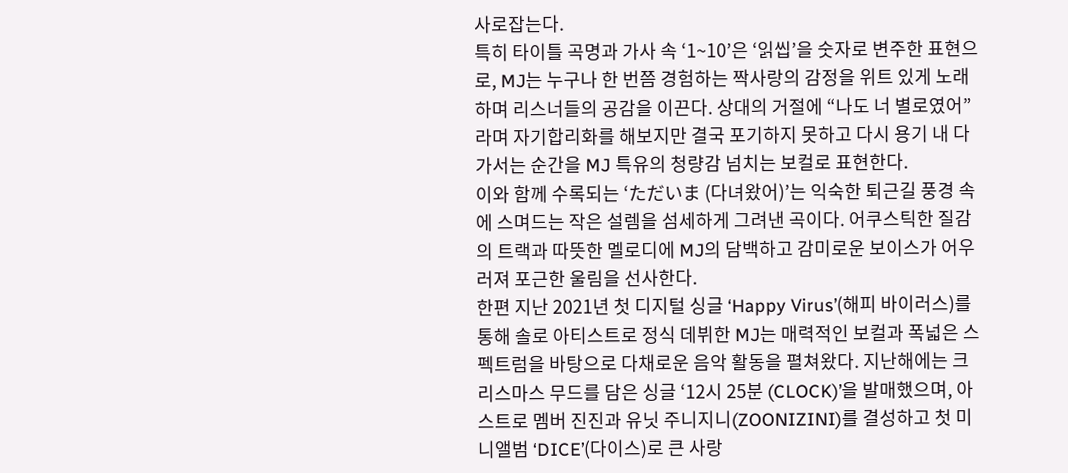사로잡는다.
특히 타이틀 곡명과 가사 속 ‘1~10’은 ‘읽씹’을 숫자로 변주한 표현으로, MJ는 누구나 한 번쯤 경험하는 짝사랑의 감정을 위트 있게 노래하며 리스너들의 공감을 이끈다. 상대의 거절에 “나도 너 별로였어”라며 자기합리화를 해보지만 결국 포기하지 못하고 다시 용기 내 다가서는 순간을 MJ 특유의 청량감 넘치는 보컬로 표현한다.
이와 함께 수록되는 ‘ただいま (다녀왔어)’는 익숙한 퇴근길 풍경 속에 스며드는 작은 설렘을 섬세하게 그려낸 곡이다. 어쿠스틱한 질감의 트랙과 따뜻한 멜로디에 MJ의 담백하고 감미로운 보이스가 어우러져 포근한 울림을 선사한다.
한편 지난 2021년 첫 디지털 싱글 ‘Happy Virus’(해피 바이러스)를 통해 솔로 아티스트로 정식 데뷔한 MJ는 매력적인 보컬과 폭넓은 스펙트럼을 바탕으로 다채로운 음악 활동을 펼쳐왔다. 지난해에는 크리스마스 무드를 담은 싱글 ‘12시 25분 (CLOCK)’을 발매했으며, 아스트로 멤버 진진과 유닛 주니지니(ZOONIZINI)를 결성하고 첫 미니앨범 ‘DICE’(다이스)로 큰 사랑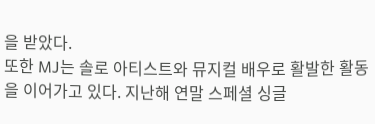을 받았다.
또한 MJ는 솔로 아티스트와 뮤지컬 배우로 활발한 활동을 이어가고 있다. 지난해 연말 스페셜 싱글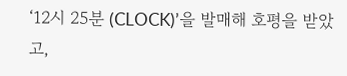‘12시 25분 (CLOCK)’을 발매해 호평을 받았고,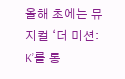올해 초에는 뮤지컬 ‘더 미션: K’를 통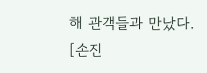해 관객들과 만났다.
[손진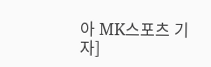아 MK스포츠 기자]